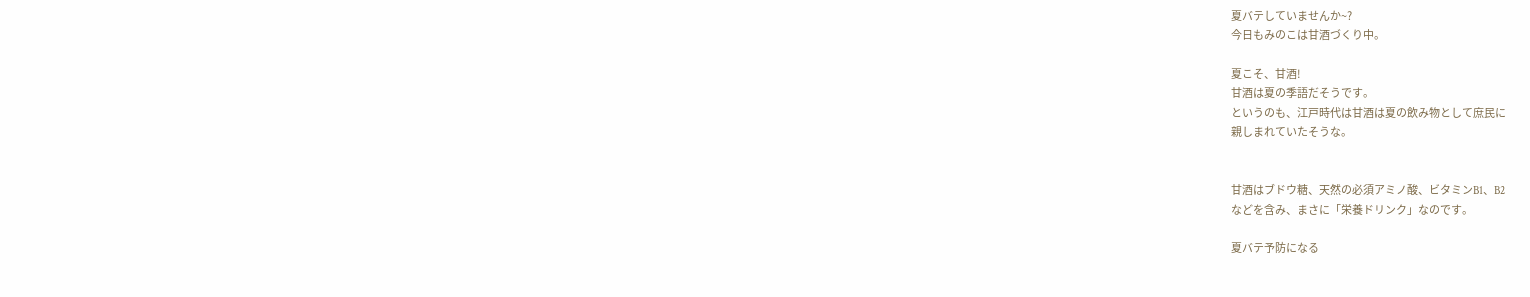夏バテしていませんか~?
今日もみのこは甘酒づくり中。

夏こそ、甘酒!
甘酒は夏の季語だそうです。
というのも、江戸時代は甘酒は夏の飲み物として庶民に
親しまれていたそうな。


甘酒はブドウ糖、天然の必須アミノ酸、ビタミンB1、B2
などを含み、まさに「栄養ドリンク」なのです。

夏バテ予防になる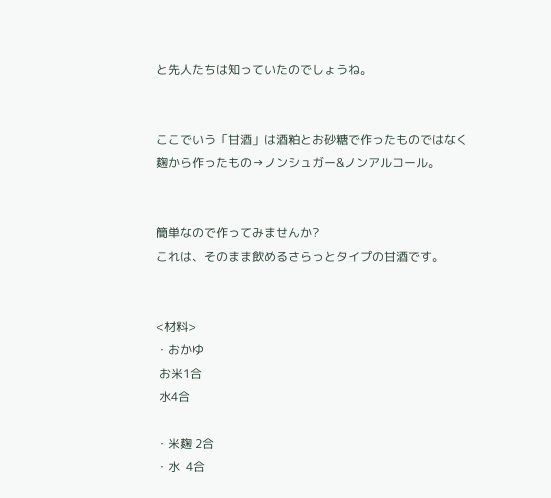と先人たちは知っていたのでしょうね。


ここでいう「甘酒」は酒粕とお砂糖で作ったものではなく
麹から作ったもの→ノンシュガー&ノンアルコール。


簡単なので作ってみませんか?
これは、そのまま飲めるさらっとタイプの甘酒です。


<材料>
・おかゆ
 お米1合
 水4合

・米麹 2合
・水  4合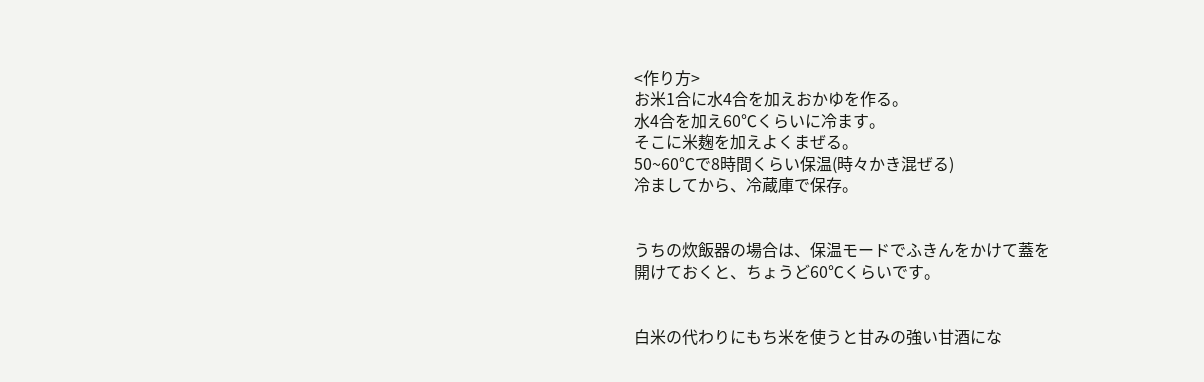<作り方>
お米1合に水4合を加えおかゆを作る。
水4合を加え60℃くらいに冷ます。
そこに米麹を加えよくまぜる。
50~60℃で8時間くらい保温(時々かき混ぜる)
冷ましてから、冷蔵庫で保存。


うちの炊飯器の場合は、保温モードでふきんをかけて蓋を
開けておくと、ちょうど60℃くらいです。


白米の代わりにもち米を使うと甘みの強い甘酒にな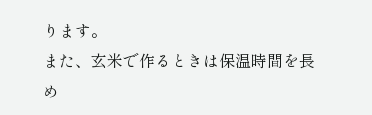ります。
また、玄米で作るときは保温時間を長め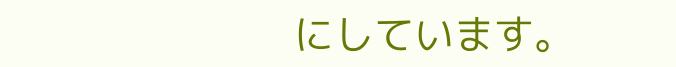にしています。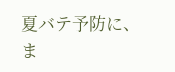夏バテ予防に、ま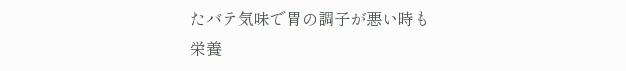たバテ気味で胃の調子が悪い時も
栄養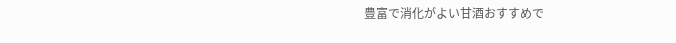豊富で消化がよい甘酒おすすめで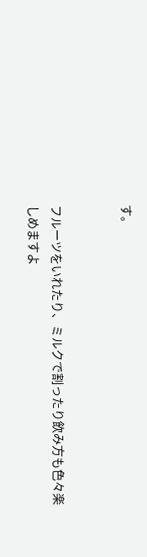す。


フルーツをいれたり、ミルクで割ったり飲み方も色々楽
しめますよ